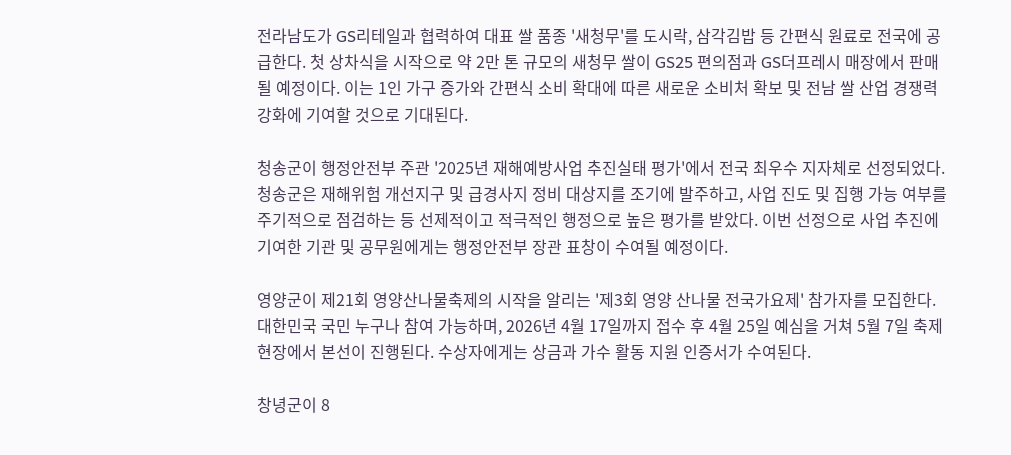전라남도가 GS리테일과 협력하여 대표 쌀 품종 '새청무'를 도시락, 삼각김밥 등 간편식 원료로 전국에 공급한다. 첫 상차식을 시작으로 약 2만 톤 규모의 새청무 쌀이 GS25 편의점과 GS더프레시 매장에서 판매될 예정이다. 이는 1인 가구 증가와 간편식 소비 확대에 따른 새로운 소비처 확보 및 전남 쌀 산업 경쟁력 강화에 기여할 것으로 기대된다.

청송군이 행정안전부 주관 '2025년 재해예방사업 추진실태 평가'에서 전국 최우수 지자체로 선정되었다. 청송군은 재해위험 개선지구 및 급경사지 정비 대상지를 조기에 발주하고, 사업 진도 및 집행 가능 여부를 주기적으로 점검하는 등 선제적이고 적극적인 행정으로 높은 평가를 받았다. 이번 선정으로 사업 추진에 기여한 기관 및 공무원에게는 행정안전부 장관 표창이 수여될 예정이다.

영양군이 제21회 영양산나물축제의 시작을 알리는 '제3회 영양 산나물 전국가요제' 참가자를 모집한다. 대한민국 국민 누구나 참여 가능하며, 2026년 4월 17일까지 접수 후 4월 25일 예심을 거쳐 5월 7일 축제 현장에서 본선이 진행된다. 수상자에게는 상금과 가수 활동 지원 인증서가 수여된다.

창녕군이 8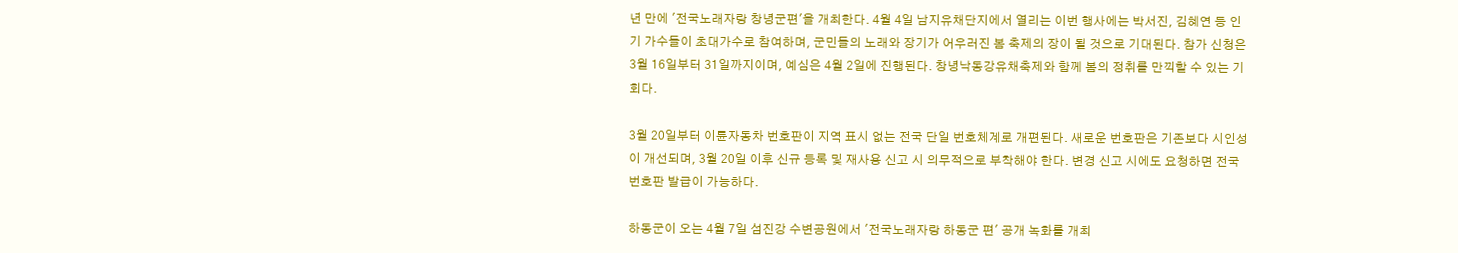년 만에 '전국노래자랑 창녕군편'을 개최한다. 4월 4일 남지유채단지에서 열리는 이번 행사에는 박서진, 김혜연 등 인기 가수들이 초대가수로 참여하며, 군민들의 노래와 장기가 어우러진 봄 축제의 장이 될 것으로 기대된다. 참가 신청은 3월 16일부터 31일까지이며, 예심은 4월 2일에 진행된다. 창녕낙동강유채축제와 함께 봄의 정취를 만끽할 수 있는 기회다.

3월 20일부터 이륜자동차 번호판이 지역 표시 없는 전국 단일 번호체계로 개편된다. 새로운 번호판은 기존보다 시인성이 개선되며, 3월 20일 이후 신규 등록 및 재사용 신고 시 의무적으로 부착해야 한다. 변경 신고 시에도 요청하면 전국 번호판 발급이 가능하다.

하동군이 오는 4월 7일 섬진강 수변공원에서 '전국노래자랑 하동군 편' 공개 녹화를 개최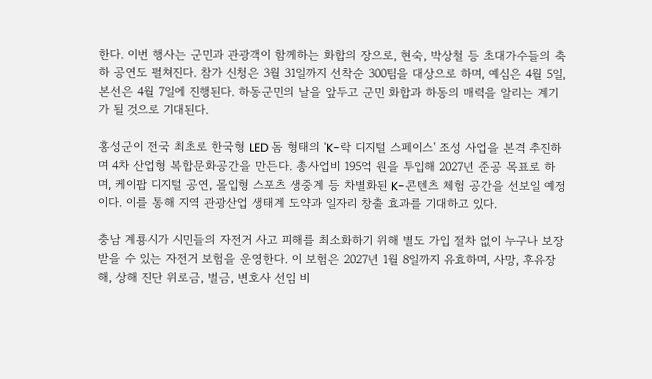한다. 이번 행사는 군민과 관광객이 함께하는 화합의 장으로, 현숙, 박상철 등 초대가수들의 축하 공연도 펼쳐진다. 참가 신청은 3월 31일까지 선착순 300팀을 대상으로 하며, 예심은 4월 5일, 본선은 4월 7일에 진행된다. 하동군민의 날을 앞두고 군민 화합과 하동의 매력을 알리는 계기가 될 것으로 기대된다.

홍성군이 전국 최초로 한국형 LED 돔 형태의 'K-락 디지털 스페이스' 조성 사업을 본격 추진하며 4차 산업형 복합문화공간을 만든다. 총사업비 195억 원을 투입해 2027년 준공 목표로 하며, 케이팝 디지털 공연, 몰입형 스포츠 생중계 등 차별화된 K-콘텐츠 체험 공간을 선보일 예정이다. 이를 통해 지역 관광산업 생태계 도약과 일자리 창출 효과를 기대하고 있다.

충남 계룡시가 시민들의 자전거 사고 피해를 최소화하기 위해 별도 가입 절차 없이 누구나 보장받을 수 있는 자전거 보험을 운영한다. 이 보험은 2027년 1월 8일까지 유효하며, 사망, 후유장해, 상해 진단 위로금, 벌금, 변호사 선임 비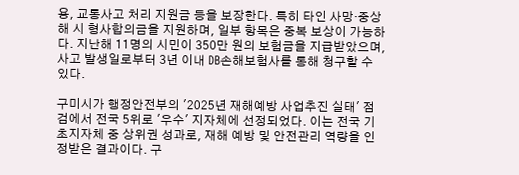용, 교통사고 처리 지원금 등을 보장한다. 특히 타인 사망·중상해 시 형사합의금을 지원하며, 일부 항목은 중복 보상이 가능하다. 지난해 11명의 시민이 350만 원의 보험금을 지급받았으며, 사고 발생일로부터 3년 이내 DB손해보험사를 통해 청구할 수 있다.

구미시가 행정안전부의 '2025년 재해예방 사업추진 실태' 점검에서 전국 5위로 '우수' 지자체에 선정되었다. 이는 전국 기초지자체 중 상위권 성과로, 재해 예방 및 안전관리 역량을 인정받은 결과이다. 구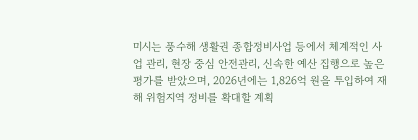미시는 풍수해 생활권 종합정비사업 등에서 체계적인 사업 관리, 현장 중심 안전관리, 신속한 예산 집행으로 높은 평가를 받았으며, 2026년에는 1,826억 원을 투입하여 재해 위험지역 정비를 확대할 계획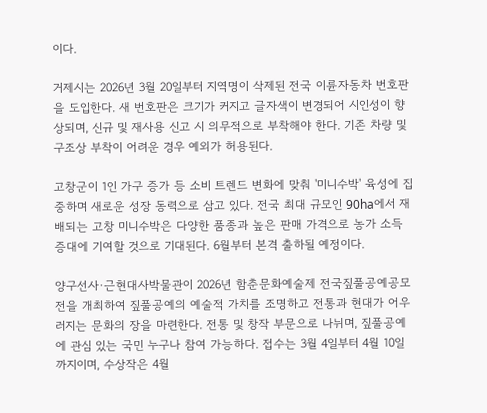이다.

거제시는 2026년 3월 20일부터 지역명이 삭제된 전국 이륜자동차 번호판을 도입한다. 새 번호판은 크기가 커지고 글자색이 변경되어 시인성이 향상되며, 신규 및 재사용 신고 시 의무적으로 부착해야 한다. 기존 차량 및 구조상 부착이 어려운 경우 예외가 허용된다.

고창군이 1인 가구 증가 등 소비 트렌드 변화에 맞춰 '미니수박' 육성에 집중하며 새로운 성장 동력으로 삼고 있다. 전국 최대 규모인 90ha에서 재배되는 고창 미니수박은 다양한 품종과 높은 판매 가격으로 농가 소득 증대에 기여할 것으로 기대된다. 6월부터 본격 출하될 예정이다.

양구선사·근현대사박물관이 2026년 함춘문화예술제 전국짚풀공예공모전을 개최하여 짚풀공예의 예술적 가치를 조명하고 전통과 현대가 어우러지는 문화의 장을 마련한다. 전통 및 창작 부문으로 나뉘며, 짚풀공예에 관심 있는 국민 누구나 참여 가능하다. 접수는 3월 4일부터 4월 10일까지이며, 수상작은 4월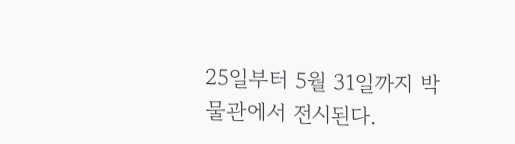25일부터 5월 31일까지 박물관에서 전시된다.